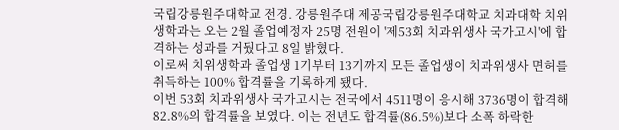국립강릉원주대학교 전경. 강릉원주대 제공국립강릉원주대학교 치과대학 치위생학과는 오는 2월 졸업예정자 25명 전원이 '제53회 치과위생사 국가고시'에 합격하는 성과를 거뒀다고 8일 밝혔다.
이로써 치위생학과 졸업생 1기부터 13기까지 모든 졸업생이 치과위생사 면허를 취득하는 100% 합격률을 기록하게 됐다.
이번 53회 치과위생사 국가고시는 전국에서 4511명이 응시해 3736명이 합격해 82.8%의 합격률을 보였다. 이는 전년도 합격률(86.5%)보다 소폭 하락한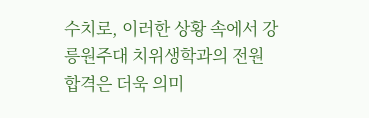수치로, 이러한 상황 속에서 강릉원주대 치위생학과의 전원 합격은 더욱 의미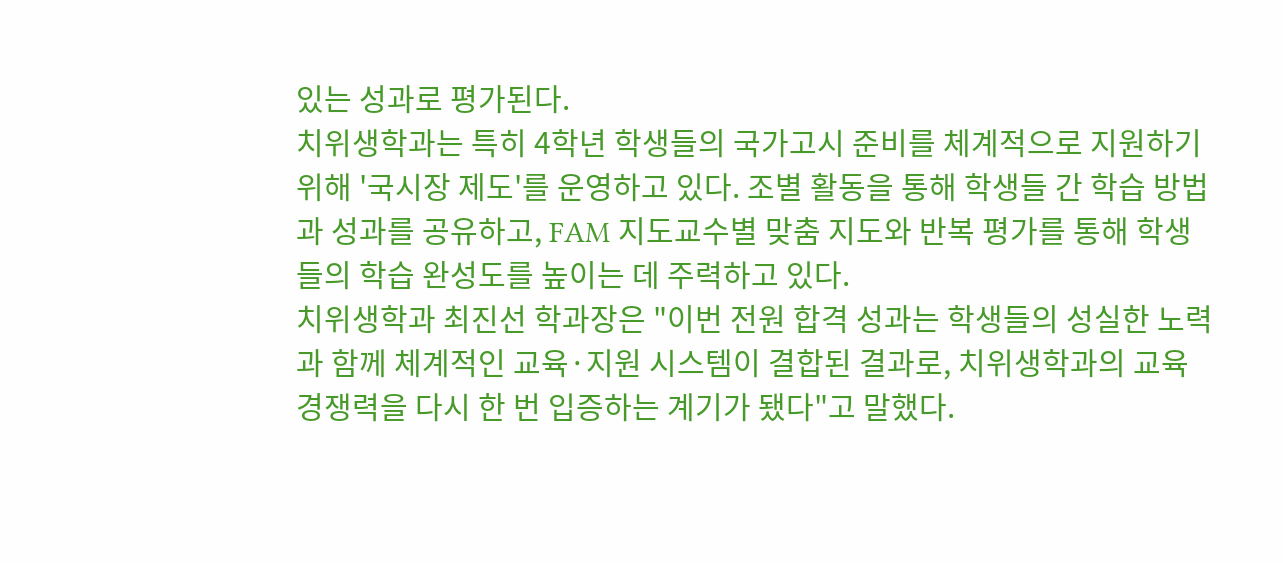있는 성과로 평가된다.
치위생학과는 특히 4학년 학생들의 국가고시 준비를 체계적으로 지원하기 위해 '국시장 제도'를 운영하고 있다. 조별 활동을 통해 학생들 간 학습 방법과 성과를 공유하고, FAM 지도교수별 맞춤 지도와 반복 평가를 통해 학생들의 학습 완성도를 높이는 데 주력하고 있다.
치위생학과 최진선 학과장은 "이번 전원 합격 성과는 학생들의 성실한 노력과 함께 체계적인 교육·지원 시스템이 결합된 결과로, 치위생학과의 교육 경쟁력을 다시 한 번 입증하는 계기가 됐다"고 말했다.